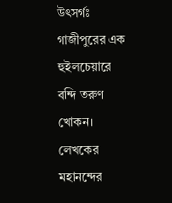উৎসর্গঃ
গাজীপুরের এক হুইলচেয়ারে বন্দি তরুণ খোকন। লেখকের মহানন্দের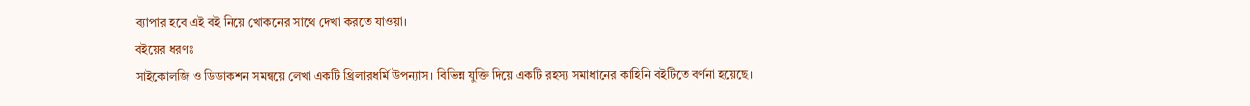ব্যাপার হবে এই বই নিয়ে খোকনের সাথে দেখা করতে যাওয়া।
বইয়ের ধরণঃ
সাইকোলজি ও ডিডাকশন সমন্বয়ে লেখা একটি থ্রিলারধর্মি উপন্যাস। বিভিন্ন যুক্তি দিয়ে একটি রহস্য সমাধানের কাহিনি বইটিতে বর্ণনা হয়েছে।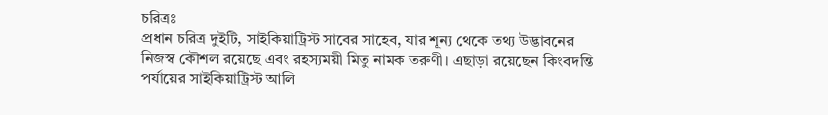চরিত্রঃ
প্রধান চরিত্র দুইটি, সাইকিয়াট্রিস্ট সাবের সাহেব, যার শূন্য থেকে তথ্য উদ্ভাবনের নিজস্ব কৌশল রয়েছে এবং রহস্যময়ী মিতু নামক তরুণী। এছাড়া রয়েছেন কিংবদন্তি পর্যায়ের সাইকিয়াট্রিস্ট আলি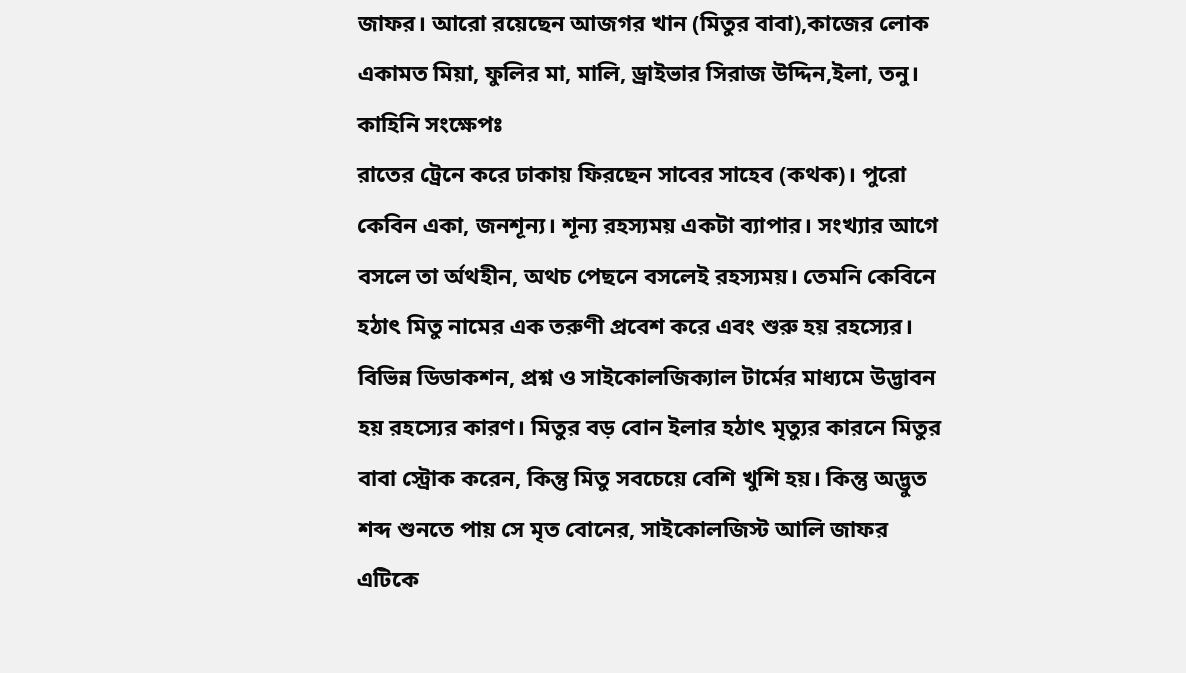জাফর। আরো রয়েছেন আজগর খান (মিতুর বাবা),কাজের লোক একামত মিয়া, ফুলির মা, মালি, ড্রাইভার সিরাজ উদ্দিন,ইলা, তনু।
কাহিনি সংক্ষেপঃ
রাতের ট্রেনে করে ঢাকায় ফিরছেন সাবের সাহেব (কথক)। পুরো কেবিন একা, জনশূন্য। শূন্য রহস্যময় একটা ব্যাপার। সংখ্যার আগে বসলে তা র্অথহীন, অথচ পেছনে বসলেই রহস্যময়। তেমনি কেবিনে হঠাৎ মিতু নামের এক তরুণী প্রবেশ করে এবং শুরু হয় রহস্যের। বিভিন্ন ডিডাকশন, প্রশ্ন ও সাইকোলজিক্যাল টার্মের মাধ্যমে উদ্ভাবন হয় রহস্যের কারণ। মিতুর বড় বোন ইলার হঠাৎ মৃত্যুর কারনে মিতুর বাবা স্ট্রোক করেন, কিন্তু মিতু সবচেয়ে বেশি খুশি হয়। কিন্তু অদ্ভুত শব্দ শুনতে পায় সে মৃত বোনের, সাইকোলজিস্ট আলি জাফর এটিকে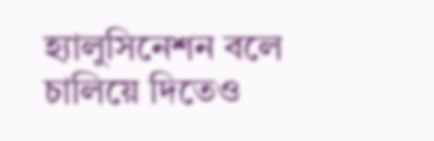হ্যালুসিনেশন বলে চালিয়ে দিতেও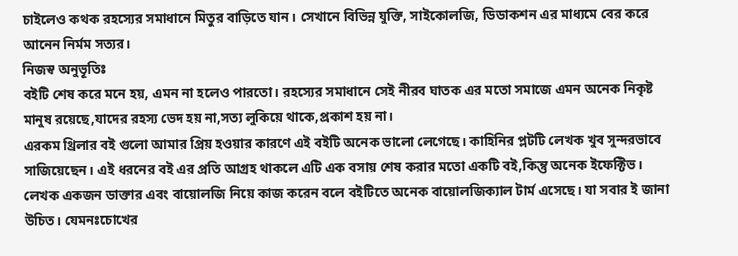চাইলেও কথক রহস্যের সমাধানে মিতুর বাড়িতে যান। সেখানে বিভিন্ন যুক্তি, সাইকোলজি, ডিডাকশন এর মাধ্যমে বের করে আনেন নির্মম সত্যর।
নিজস্ব অনুভূতিঃ
বইটি শেষ করে মনে হয়, এমন না হলেও পারতো। রহস্যের সমাধানে সেই নীরব ঘাতক এর মতো সমাজে এমন অনেক নিকৃষ্ট মানুষ রয়েছে,যাদের রহস্য ভেদ হয় না,সত্য লুকিয়ে থাকে,প্রকাশ হয় না।
এরকম থ্রিলার বই গুলো আমার প্রিয় হওয়ার কারণে এই বইটি অনেক ভালো লেগেছে। কাহিনির প্লটটি লেখক খুব সুন্দরভাবে সাজিয়েছেন। এই ধরনের বই এর প্রতি আগ্রহ থাকলে এটি এক বসায় শেষ করার মতো একটি বই,কিন্তু অনেক ইফেক্টিভ। লেখক একজন ডাক্তার এবং বায়োলজি নিয়ে কাজ করেন বলে বইটিতে অনেক বায়োলজিক্যাল টার্ম এসেছে। যা সবার ই জানা উচিত। যেমনঃচোখের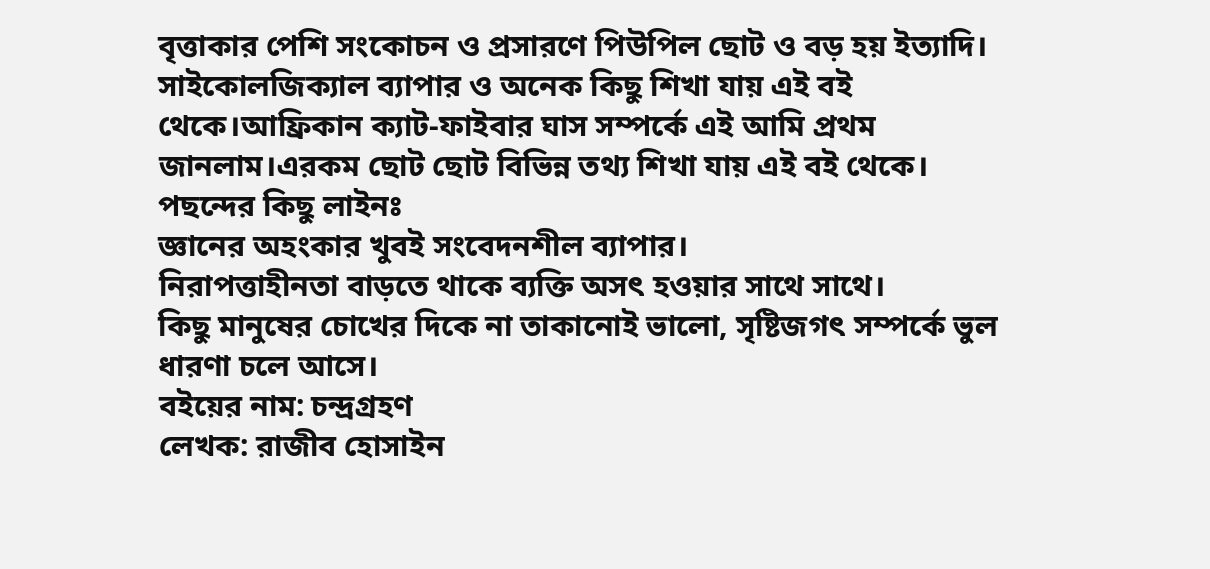বৃত্তাকার পেশি সংকোচন ও প্রসারণে পিউপিল ছোট ও বড় হয় ইত্যাদি।
সাইকোলজিক্যাল ব্যাপার ও অনেক কিছু শিখা যায় এই বই থেকে।আফ্রিকান ক্যাট-ফাইবার ঘাস সম্পর্কে এই আমি প্রথম জানলাম।এরকম ছোট ছোট বিভিন্ন তথ্য শিখা যায় এই বই থেকে।
পছন্দের কিছু লাইনঃ
জ্ঞানের অহংকার খুবই সংবেদনশীল ব্যাপার।
নিরাপত্তাহীনতা বাড়তে থাকে ব্যক্তি অসৎ হওয়ার সাথে সাথে।
কিছু মানুষের চোখের দিকে না তাকানোই ভালো, সৃষ্টিজগৎ সম্পর্কে ভুল ধারণা চলে আসে।
বইয়ের নাম: চন্দ্রগ্রহণ
লেখক: রাজীব হোসাইন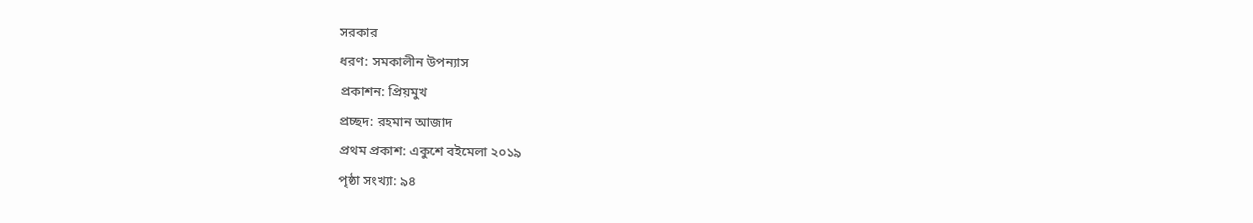সরকার
ধরণ: সমকালীন উপন্যাস
প্রকাশন: প্রিয়মুখ
প্রচ্ছদ: রহমান আজাদ
প্রথম প্রকাশ: একুশে বইমেলা ২০১৯
পৃষ্ঠা সংখ্যা: ৯৪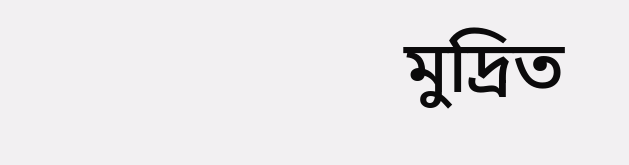মুদ্রিত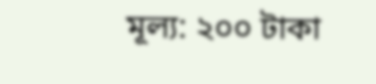মূল্য: ২০০ টাকা